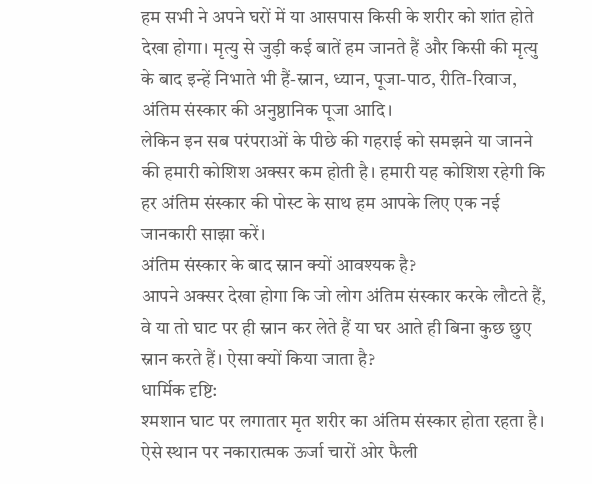हम सभी ने अपने घरों में या आसपास किसी के शरीर को शांत होते देखा होगा। मृत्यु से जुड़ी कई बातें हम जानते हैं और किसी की मृत्यु के बाद इन्हें निभाते भी हैं-स्नान, ध्यान, पूजा-पाठ, रीति-रिवाज, अंतिम संस्कार की अनुष्ठानिक पूजा आदि।
लेकिन इन सब परंपराओं के पीछे की गहराई को समझने या जानने की हमारी कोशिश अक्सर कम होती है। हमारी यह कोशिश रहेगी कि हर अंतिम संस्कार की पोस्ट के साथ हम आपके लिए एक नई जानकारी साझा करें।
अंतिम संस्कार के बाद स्नान क्यों आवश्यक है?
आपने अक्सर देखा होगा कि जो लोग अंतिम संस्कार करके लौटते हैं, वे या तो घाट पर ही स्नान कर लेते हैं या घर आते ही बिना कुछ छुए स्नान करते हैं। ऐसा क्यों किया जाता है?
धार्मिक दृष्टि:
श्मशान घाट पर लगातार मृत शरीर का अंतिम संस्कार होता रहता है। ऐसे स्थान पर नकारात्मक ऊर्जा चारों ओर फैली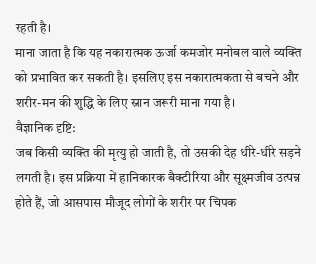रहती है।
माना जाता है कि यह नकारात्मक ऊर्जा कमजोर मनोबल वाले व्यक्ति को प्रभावित कर सकती है। इसलिए इस नकारात्मकता से बचने और शरीर-मन की शुद्धि के लिए स्नान जरूरी माना गया है।
वैज्ञानिक दृष्टि:
जब किसी व्यक्ति की मृत्यु हो जाती है, तो उसकी देह धीरे-धीरे सड़ने लगती है। इस प्रक्रिया में हानिकारक बैक्टीरिया और सूक्ष्मजीव उत्पन्न होते हैं, जो आसपास मौजूद लोगों के शरीर पर चिपक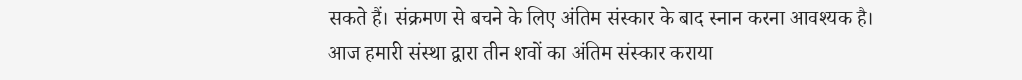सकते हैं। संक्रमण से बचने के लिए अंतिम संस्कार के बाद स्नान करना आवश्यक है।
आज हमारी संस्था द्वारा तीन शवों का अंतिम संस्कार कराया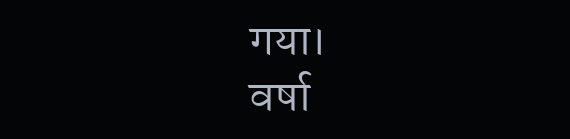गया।
वर्षा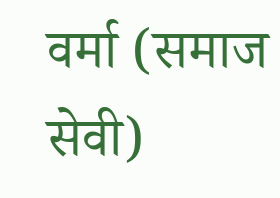वर्मा (समाज सेवी)